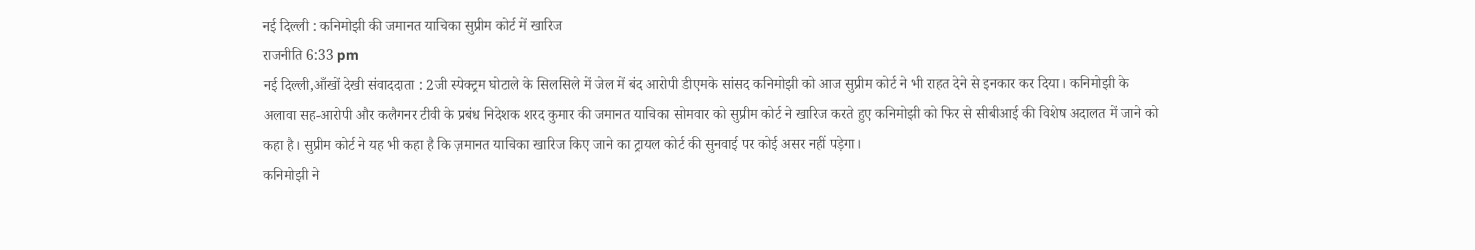नई दिल्ली : कनिमोझी की जमानत याचिका सुप्रीम कोर्ट में खारिज
राजनीति 6:33 pm
नई दिल्ली,आँखों देखी संवाददाता : 2जी स्पेक्ट्रम घोटाले के सिलसिले में जेल में बंद आरोपी डीएमके सांसद कनिमोझी को आज सुप्रीम कोर्ट ने भी राहत देने से इनकार कर दिया। कनिमोझी के अलावा सह-आरोपी और कलैगनर टीवी के प्रबंध निदेशक शरद कुमार की जमानत याचिका सोमवार को सुप्रीम कोर्ट ने खारिज करते हुए कनिमोझी को फिर से सीबीआई की विशेष अदालत में जाने को कहा है। सुप्रीम कोर्ट ने यह भी कहा है कि ज़मानत याचिका खारिज किए जाने का ट्रायल कोर्ट की सुनवाई पर कोई असर नहीं पड़ेगा।
कनिमोझी ने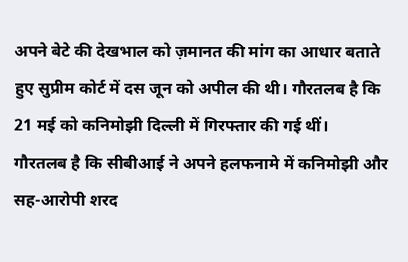अपने बेटे की देखभाल को ज़मानत की मांग का आधार बताते हुए सुप्रीम कोर्ट में दस जून को अपील की थी। गौरतलब है कि 21 मई को कनिमोझी दिल्ली में गिरफ्तार की गई थीं।
गौरतलब है कि सीबीआई ने अपने हलफनामे में कनिमोझी और सह-आरोपी शरद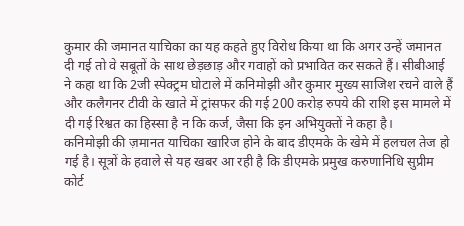कुमार की जमानत याचिका का यह कहते हुए विरोध किया था कि अगर उन्हें जमानत दी गई तो वे सबूतों के साथ छेड़छाड़ और गवाहों को प्रभावित कर सकते हैं। सीबीआई ने कहा था कि 2जी स्पेक्ट्रम घोटाले में कनिमोझी और कुमार मुख्य साजिश रचने वाले हैं और कलैगनर टीवी के खाते में ट्रांसफर की गई 200 करोड़ रुपये की राशि इस मामले में दी गई रिश्वत का हिस्सा है न कि कर्ज, जैसा कि इन अभियुक्तों ने कहा है।
कनिमोझी की ज़मानत याचिका खारिज होने के बाद डीएमके के खेमे में हलचल तेज हो गई है। सूत्रों के हवाले से यह खबर आ रही है कि डीएमके प्रमुख करुणानिधि सुप्रीम कोर्ट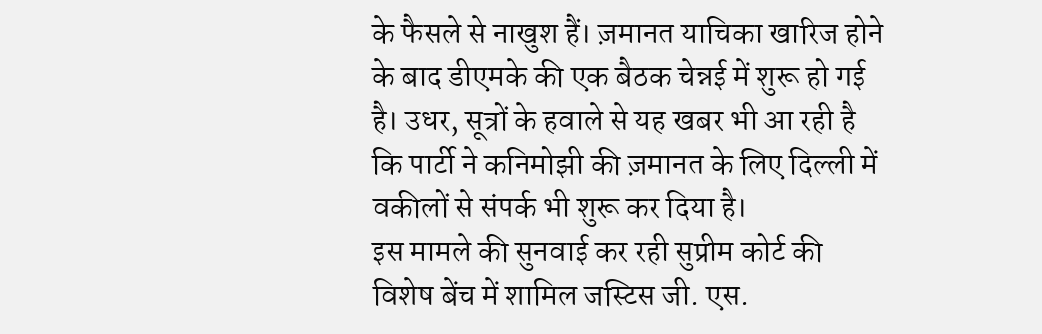के फैसले से नाखुश हैं। ज़मानत याचिका खारिज होने के बाद डीएमके की एक बैठक चेन्नई में शुरू हो गई है। उधर, सूत्रों के हवाले से यह खबर भी आ रही है कि पार्टी ने कनिमोझी की ज़मानत के लिए दिल्ली में वकीलों से संपर्क भी शुरू कर दिया है।
इस मामले की सुनवाई कर रही सुप्रीम कोर्ट की विशेष बेंच में शामिल जस्टिस जी. एस.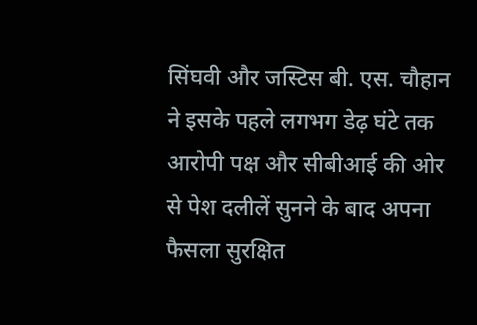सिंघवी और जस्टिस बी. एस. चौहान ने इसके पहले लगभग डेढ़ घंटे तक आरोपी पक्ष और सीबीआई की ओर से पेश दलीलें सुनने के बाद अपना फैसला सुरक्षित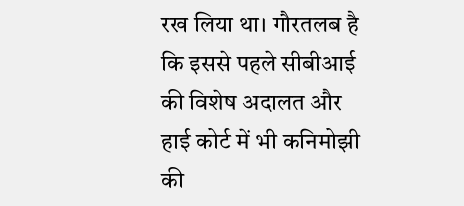रख लिया था। गौरतलब है कि इससे पहले सीबीआई की विशेष अदालत और हाई कोर्ट में भी कनिमोझी की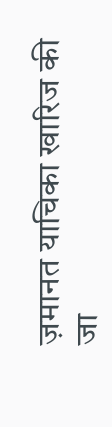ज़मानत याचिका खारिज की जा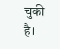चुकी है।